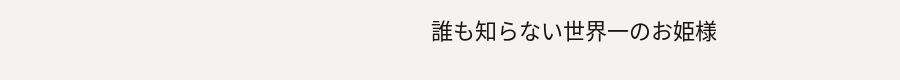誰も知らない世界一のお姫様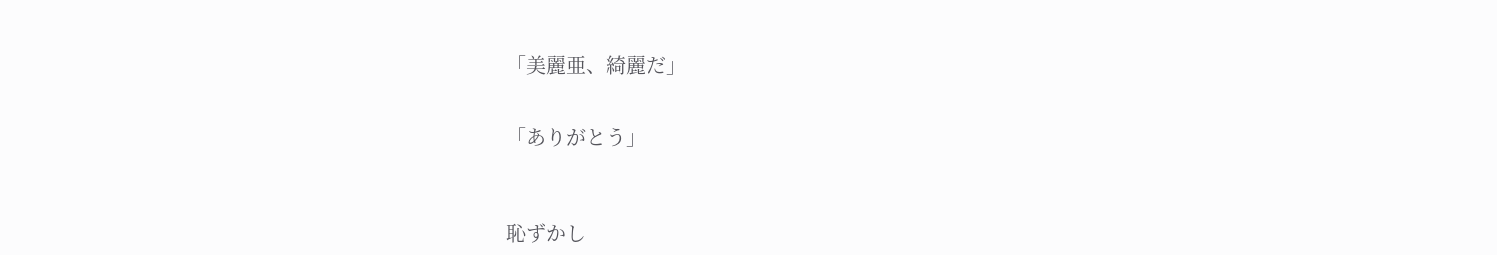「美麗亜、綺麗だ」


「ありがとう」



恥ずかし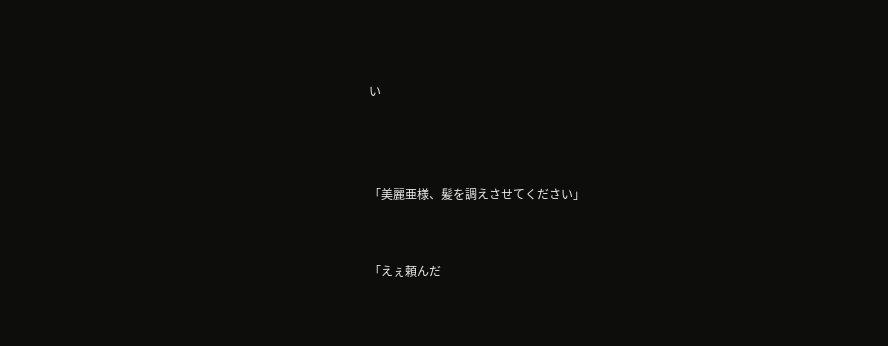い



「美麗亜様、髪を調えさせてください」


「えぇ頼んだ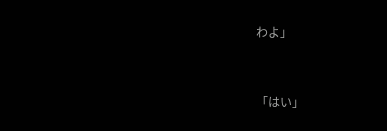わよ」


「はい」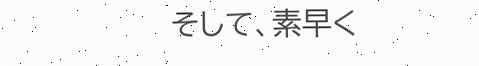そして、素早く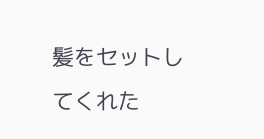髪をセットしてくれた